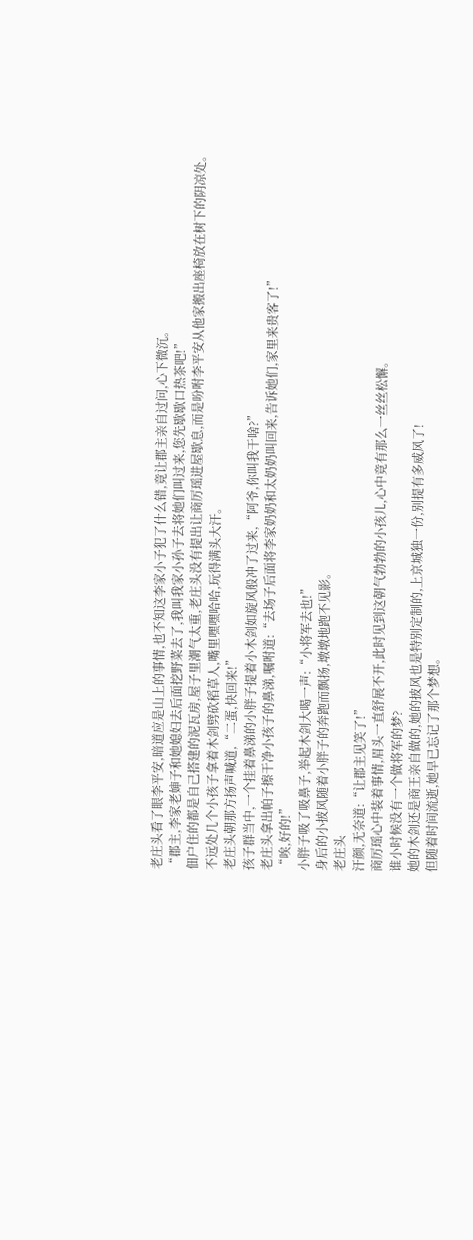老庄头看了眼李平安,暗道应是山上的事情,也不知这李家小子犯了什么错,竟让郡主亲自过问,心下微沉。
“郡主,李家老婶子和她媳妇去后面挖野菜去了,我叫我家小孙子去将她们叫过来,您先歇歇口热茶吧!”
佃户住的都是自己搭建的泥瓦房,屋子里潮气太重,老庄头没有提出让商厉瑶进屋歇息,而是吩咐李平安从他家搬出座椅放在树下的阴凉处。
不远处几个小孩子拿着木剑劈砍稻草人,嘴里嘿嘿哈哈,玩得满头大汗。
老庄头朝那方扬声喊道,“二蛋,快回来!”
孩子群当中,一个挂着鼻涕的小胖子提着小木剑如旋风般冲了过来,“阿爷,你叫我干啥?”
老庄头拿出帕子擦干净小孩子的鼻涕,嘱咐道:“去场子后面将李家奶奶和太奶奶叫回来,告诉她们,家里来贵客了!”
“唉,好的!”
小胖子吸了吸鼻子,举起木剑大喝一声:“小将军去也!”
身后的小披风随着小胖子的奔跑而飘扬,墩墩地跑不见影。
老庄头
汗颜,无奈道:“让郡主见笑了!”
商厉瑶心中装着事情,眉头一直舒展不开,此时见到这朝气勃勃的小孩儿,心中竟有那么一丝丝松懈。
谁小时候没有一个做将军的梦?
她的木剑还是商王亲自做的,她的披风也是特别定制的,上京城独一份,别提有多威风了!
但随着时间流逝,她早已忘记了那个梦想。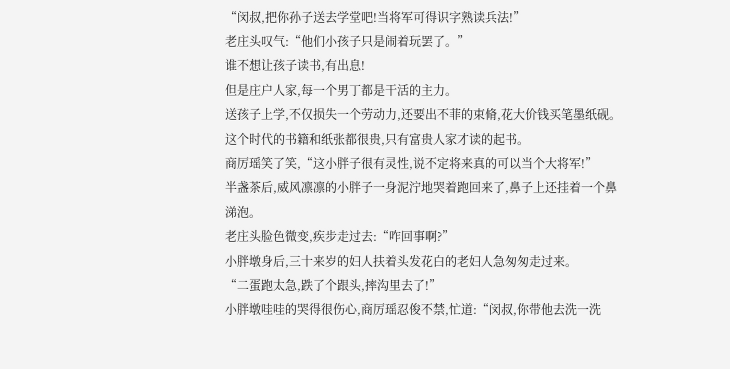“闵叔,把你孙子送去学堂吧!当将军可得识字熟读兵法!”
老庄头叹气:“他们小孩子只是闹着玩罢了。”
谁不想让孩子读书,有出息!
但是庄户人家,每一个男丁都是干活的主力。
送孩子上学,不仅损失一个劳动力,还要出不菲的束脩,花大价钱买笔墨纸砚。
这个时代的书籍和纸张都很贵,只有富贵人家才读的起书。
商厉瑶笑了笑,“这小胖子很有灵性,说不定将来真的可以当个大将军!”
半盏茶后,威风凛凛的小胖子一身泥泞地哭着跑回来了,鼻子上还挂着一个鼻涕泡。
老庄头脸色微变,疾步走过去:“咋回事啊?”
小胖墩身后,三十来岁的妇人扶着头发花白的老妇人急匆匆走过来。
“二蛋跑太急,跌了个跟头,摔沟里去了!”
小胖墩哇哇的哭得很伤心,商厉瑶忍俊不禁,忙道:“闵叔,你带他去洗一洗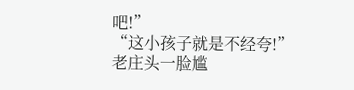吧!”
“这小孩子就是不经夸!”
老庄头一脸尴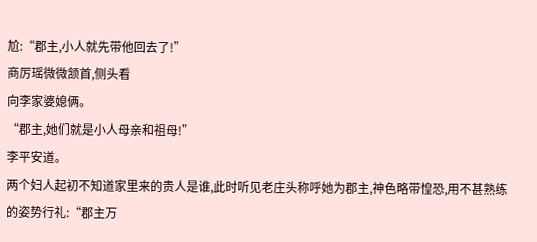尬:“郡主,小人就先带他回去了!”
商厉瑶微微颔首,侧头看
向李家婆媳俩。
“郡主,她们就是小人母亲和祖母!”
李平安道。
两个妇人起初不知道家里来的贵人是谁,此时听见老庄头称呼她为郡主,神色略带惶恐,用不甚熟练的姿势行礼:“郡主万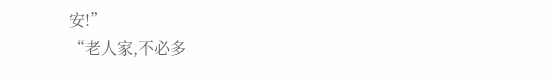安!”
“老人家,不必多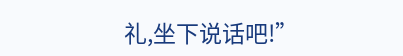礼,坐下说话吧!”